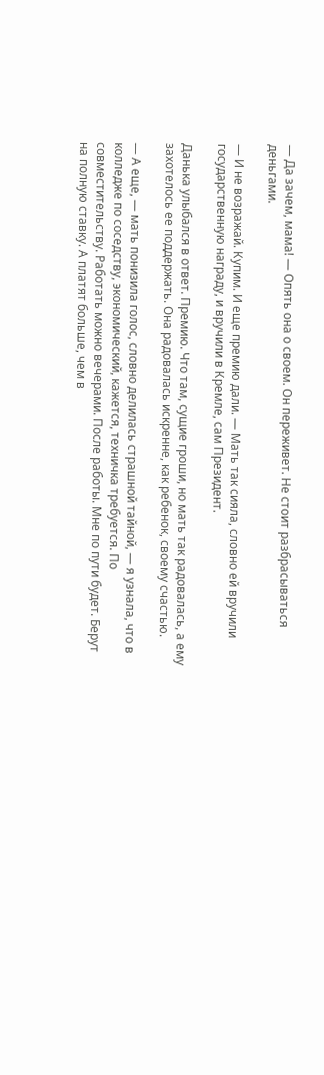— Да зачем, мама! — Опять она о своем. Он переживет. Не стоит разбрасываться деньгами.

— И не возражай. Купим. И еще премию дали. — Мать так сияла, словно ей вручили государственную награду, и вручили в Кремле, сам Президент.

Данька улыбался в ответ. Премию. Что там, сущие гроши, но мать так радовалась, а ему захотелось ее поддержать. Она радовалась искренне, как ребенок, своему счастью.

— А еще, — мать понизила голос, словно делилась страшной тайной, — я узнала, что в колледже по соседству, экономический, кажется, техничка требуется. По совместительству. Работать можно вечерами. После работы. Мне по пути будет. Берут на полную ставку. А платят больше, чем в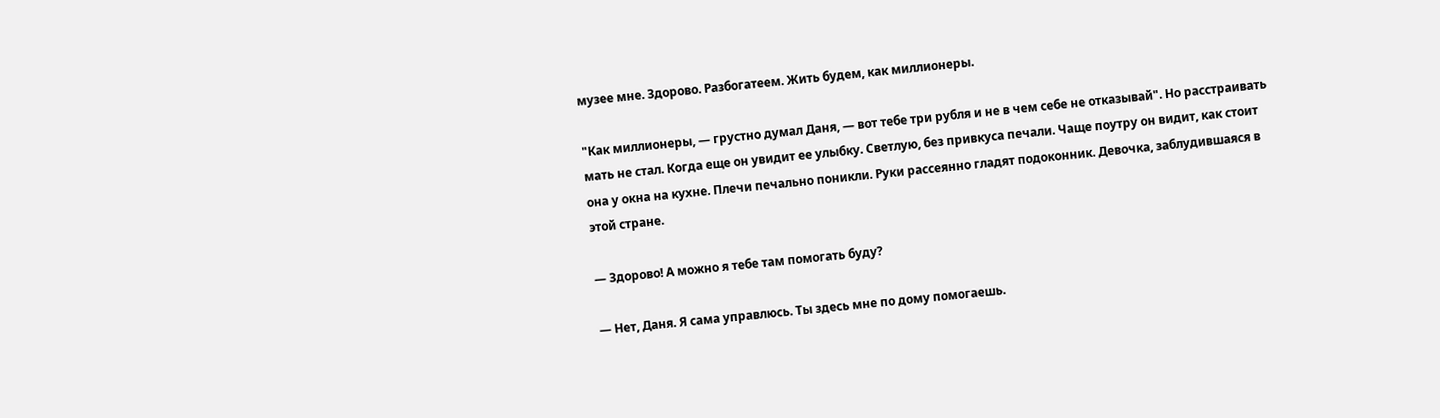музее мне. Здорово. Разбогатеем. Жить будем, как миллионеры.

"Как миллионеры, — грустно думал Даня, — вот тебе три рубля и не в чем себе не отказывай". Но расстраивать мать не стал. Когда еще он увидит ее улыбку. Светлую, без привкуса печали. Чаще поутру он видит, как стоит она у окна на кухне. Плечи печально поникли. Руки рассеянно гладят подоконник. Девочка, заблудившаяся в этой стране.

— Здорово! А можно я тебе там помогать буду?

— Нет, Даня. Я сама управлюсь. Ты здесь мне по дому помогаешь.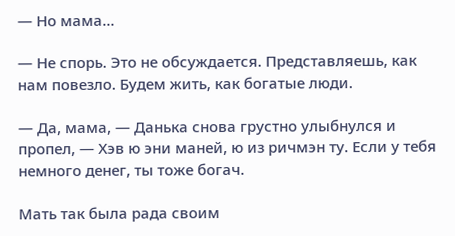— Но мама…

— Не спорь. Это не обсуждается. Представляешь, как нам повезло. Будем жить, как богатые люди.

— Да, мама, — Данька снова грустно улыбнулся и пропел, — Хэв ю эни маней, ю из ричмэн ту. Если у тебя немного денег, ты тоже богач.

Мать так была рада своим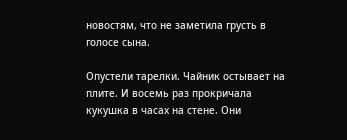новостям, что не заметила грусть в голосе сына.

Опустели тарелки. Чайник остывает на плите. И восемь раз прокричала кукушка в часах на стене. Они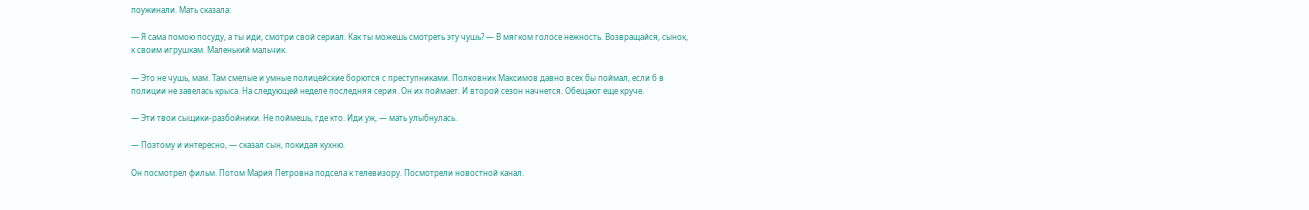поужинали. Мать сказала:

— Я сама помою посуду, а ты иди, смотри свой сериал. Как ты можешь смотреть эту чушь? — В мягком голосе нежность. Возвращайся, сынок, к своим игрушкам. Маленький мальчик.

— Это не чушь, мам. Там смелые и умные полицейские борются с преступниками. Полковник Максимов давно всех бы поймал, если б в полиции не завелась крыса. На следующей неделе последняя серия. Он их поймает. И второй сезон начнется. Обещают еще круче.

— Эти твои сыщики-разбойники. Не поймешь, где кто. Иди уж, — мать улыбнулась.

— Поэтому и интересно, — сказал сын, покидая кухню.

Он посмотрел фильм. Потом Мария Петровна подсела к телевизору. Посмотрели новостной канал.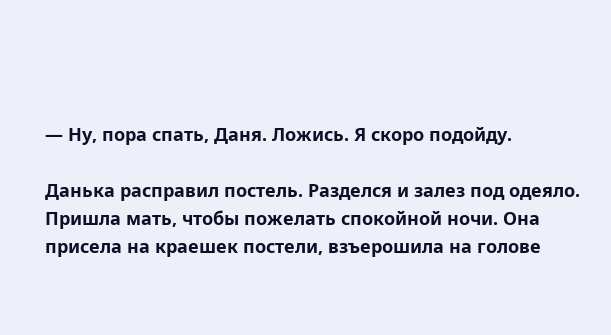— Ну, пора спать, Даня. Ложись. Я скоро подойду.

Данька расправил постель. Разделся и залез под одеяло. Пришла мать, чтобы пожелать спокойной ночи. Она присела на краешек постели, взъерошила на голове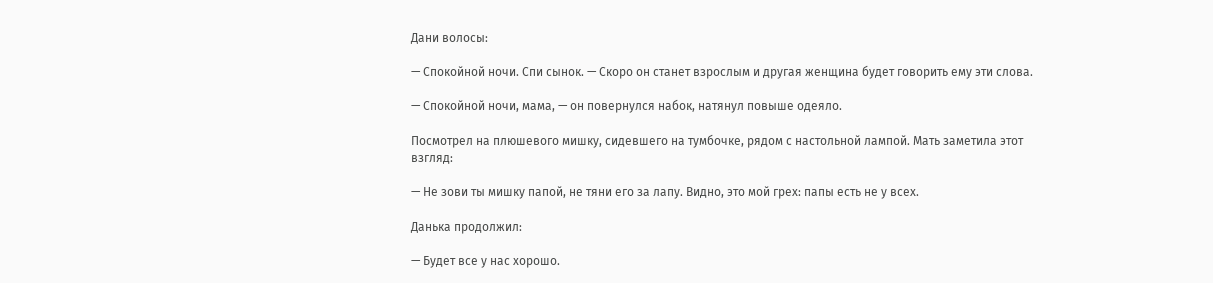Дани волосы:

— Спокойной ночи. Спи сынок. — Скоро он станет взрослым и другая женщина будет говорить ему эти слова.

— Спокойной ночи, мама, — он повернулся набок, натянул повыше одеяло.

Посмотрел на плюшевого мишку, сидевшего на тумбочке, рядом с настольной лампой. Мать заметила этот взгляд:

— Не зови ты мишку папой, не тяни его за лапу. Видно, это мой грех: папы есть не у всех.

Данька продолжил:

— Будет все у нас хорошо.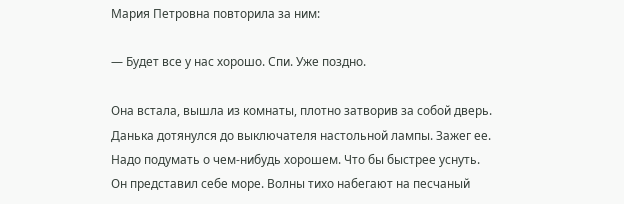Мария Петровна повторила за ним:

— Будет все у нас хорошо. Спи. Уже поздно.

Она встала, вышла из комнаты, плотно затворив за собой дверь. Данька дотянулся до выключателя настольной лампы. Зажег ее. Надо подумать о чем-нибудь хорошем. Что бы быстрее уснуть. Он представил себе море. Волны тихо набегают на песчаный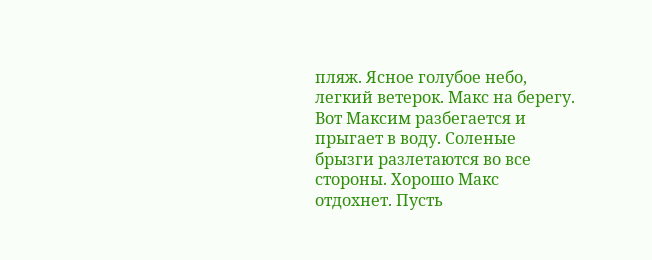пляж. Ясное голубое небо, легкий ветерок. Макс на берегу. Вот Максим разбегается и прыгает в воду. Соленые брызги разлетаются во все стороны. Хорошо Макс отдохнет. Пусть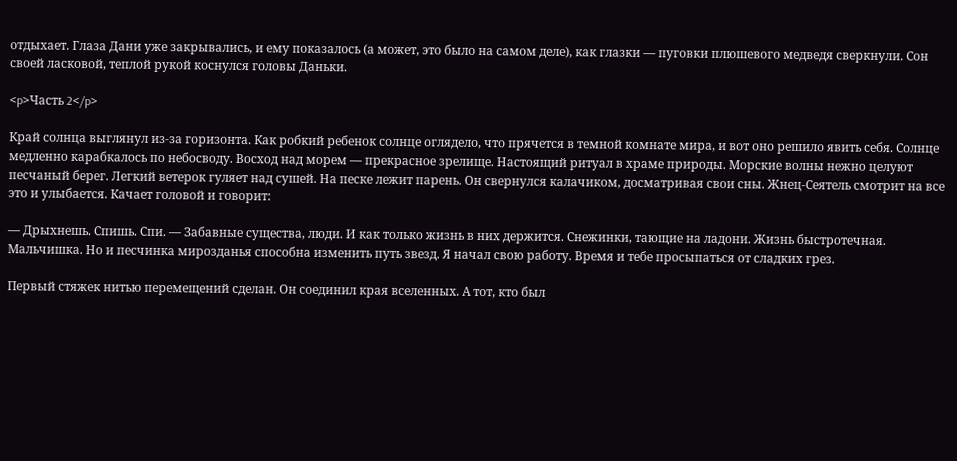отдыхает. Глаза Дани уже закрывались, и ему показалось (а может, это было на самом деле), как глазки — пуговки плюшевого медведя сверкнули. Сон своей ласковой, теплой рукой коснулся головы Даньки.

<p>Часть 2</p>

Край солнца выглянул из-за горизонта. Как робкий ребенок солнце оглядело, что прячется в темной комнате мира, и вот оно решило явить себя. Солнце медленно карабкалось по небосводу. Восход над морем — прекрасное зрелище. Настоящий ритуал в храме природы. Морские волны нежно целуют песчаный берег. Легкий ветерок гуляет над сушей. На песке лежит парень. Он свернулся калачиком, досматривая свои сны. Жнец-Сеятель смотрит на все это и улыбается. Качает головой и говорит:

— Дрыхнешь. Спишь. Спи. — Забавные существа, люди. И как только жизнь в них держится. Снежинки, тающие на ладони. Жизнь быстротечная. Мальчишка. Но и песчинка мирозданья способна изменить путь звезд. Я начал свою работу. Время и тебе просыпаться от сладких грез.

Первый стяжек нитью перемещений сделан. Он соединил края вселенных. А тот, кто был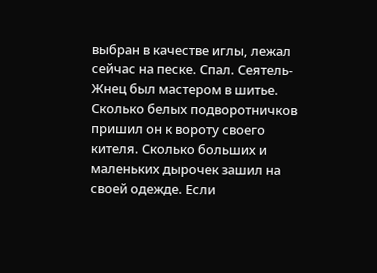выбран в качестве иглы, лежал сейчас на песке. Спал. Сеятель- Жнец был мастером в шитье. Сколько белых подворотничков пришил он к вороту своего кителя. Сколько больших и маленьких дырочек зашил на своей одежде. Если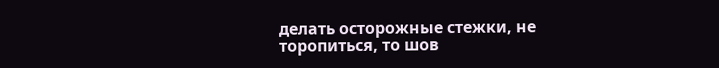делать осторожные стежки, не торопиться, то шов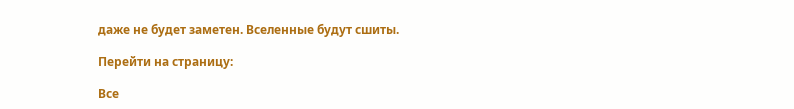даже не будет заметен. Вселенные будут сшиты.

Перейти на страницу:

Все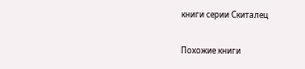книги серии Скиталец

Похожие книги